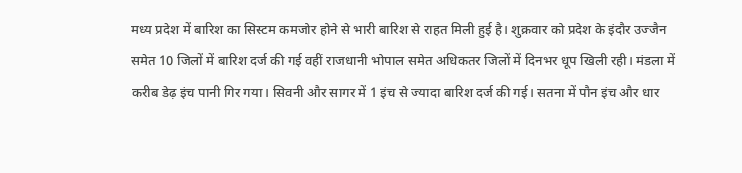मध्य प्रदेश में बारिश का सिस्टम कमजोर होने से भारी बारिश से राहत मिली हुई है। शुक्रवार को प्रदेश के इंदौर उज्जैन समेत 10 जिलों में बारिश दर्ज की गई वहीं राजधानी भोपाल समेत अधिकतर जिलों में दिनभर धूप खिली रही। मंडला में करीब डेढ़ इंच पानी गिर गया। सिवनी और सागर में 1 इंच से ज्यादा बारिश दर्ज की गई। सतना में पौन इंच और धार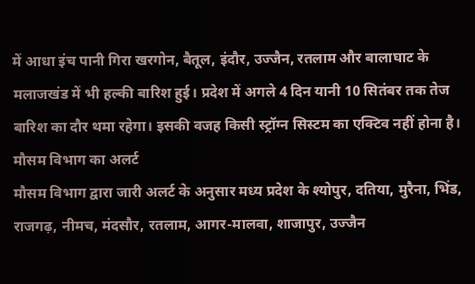में आधा इंच पानी गिरा खरगोन, बैतूल, इंदौर, उज्जैन, रतलाम और बालाघाट के मलाजखंड में भी हल्की बारिश हुई। प्रदेश में अगले 4 दिन यानी 10 सितंबर तक तेज बारिश का दौर थमा रहेगा। इसकी वजह किसी स्ट्रॉग्न सिस्टम का एक्टिव नहीं होना है।
मौसम विभाग का अलर्ट
मौसम विभाग द्वारा जारी अलर्ट के अनुसार मध्य प्रदेश के श्योपुर, दतिया, मुरैना, भिंड, राजगढ़, नीमच, मंदसौर, रतलाम, आगर-मालवा, शाजापुर, उज्जैन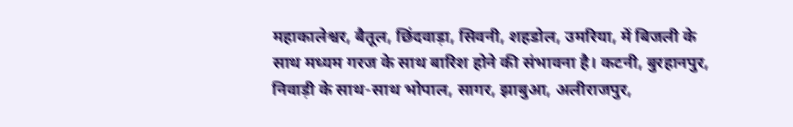महाकालेश्वर, बैतूल, छिंदवाड़ा, सिवनी, शहडोल, उमरिया, में बिजली के साथ मध्यम गरज के साथ बारिश होने की संभावना है। कटनी, बुरहानपुर, निवाड़ी के साथ-साथ भोपाल, सागर, झाबुआ, अलीराजपुर,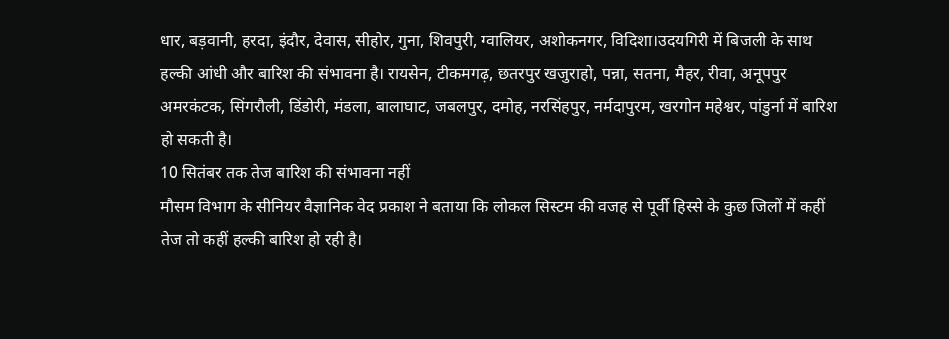धार, बड़वानी, हरदा, इंदौर, देवास, सीहोर, गुना, शिवपुरी, ग्वालियर, अशोकनगर, विदिशा।उदयगिरी में बिजली के साथ हल्की आंधी और बारिश की संभावना है। रायसेन, टीकमगढ़, छतरपुर खजुराहो, पन्ना, सतना, मैहर, रीवा, अनूपपुर अमरकंटक, सिंगरौली, डिंडोरी, मंडला, बालाघाट, जबलपुर, दमोह, नरसिंहपुर, नर्मदापुरम, खरगोन महेश्वर, पांडुर्ना में बारिश हो सकती है।
10 सितंबर तक तेज बारिश की संभावना नहीं
मौसम विभाग के सीनियर वैज्ञानिक वेद प्रकाश ने बताया कि लोकल सिस्टम की वजह से पूर्वी हिस्से के कुछ जिलों में कहीं तेज तो कहीं हल्की बारिश हो रही है।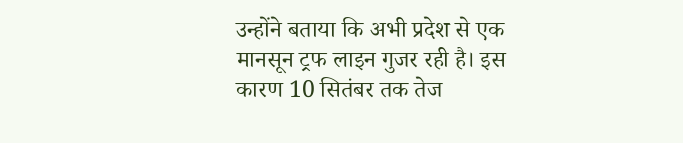उन्होंने बताया कि अभी प्रदेश से एक मानसून ट्रफ लाइन गुजर रही है। इस कारण 10 सितंबर तक तेज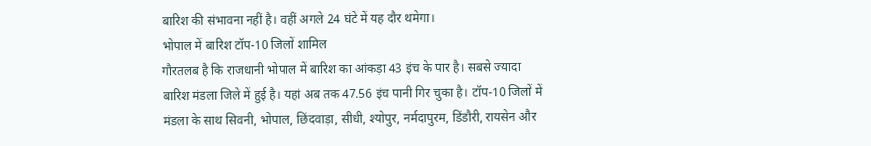बारिश की संभावना नहीं है। वहीं अगले 24 घंटे में यह दौर थमेगा।
भोपाल में बारिश टॉप-10 जिलों शामिल
गौरतलब है कि राजधानी भोपाल में बारिश का आंकड़ा 43 इंच के पार है। सबसे ज्यादा बारिश मंडला जिले में हुई है। यहां अब तक 47.56 इंच पानी गिर चुका है। टॉप-10 जिलों में मंडला के साथ सिवनी, भोपाल, छिंदवाड़ा, सीधी, श्योपुर, नर्मदापुरम, डिंडौरी, रायसेन और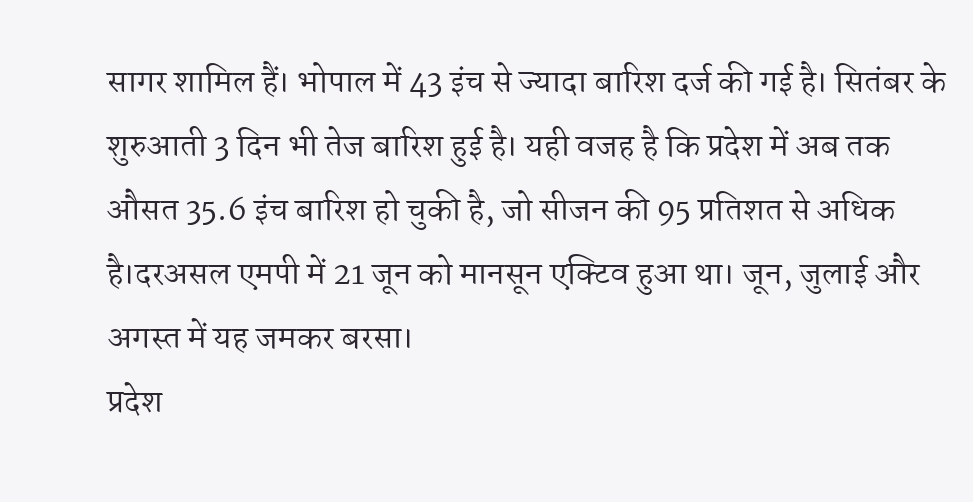सागर शामिल हैं। भोपाल में 43 इंच से ज्यादा बारिश दर्ज की गई है। सितंबर के शुरुआती 3 दिन भी तेज बारिश हुई है। यही वजह है कि प्रदेश में अब तक औसत 35.6 इंच बारिश हो चुकी है, जो सीजन की 95 प्रतिशत से अधिक है।दरअसल एमपी में 21 जून को मानसून एक्टिव हुआ था। जून, जुलाई और अगस्त में यह जमकर बरसा।
प्रदेश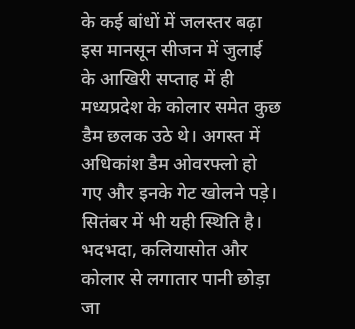के कई बांधों में जलस्तर बढ़ा
इस मानसून सीजन में जुलाई के आखिरी सप्ताह में ही मध्यप्रदेश के कोलार समेत कुछ डैम छलक उठे थे। अगस्त में अधिकांश डैम ओवरफ्लो हो गए और इनके गेट खोलने पड़े। सितंबर में भी यही स्थिति है। भदभदा, कलियासोत और कोलार से लगातार पानी छोड़ा जा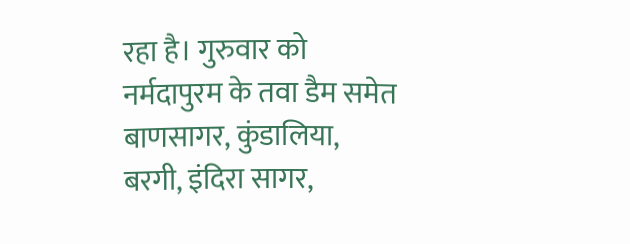रहा है। गुरुवार को नर्मदापुरम के तवा डैम समेत बाणसागर, कुंडालिया, बरगी, इंदिरा सागर,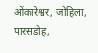ओंकारेश्वर, जोहिला, पारसडोह,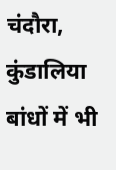चंदौरा, कुंडालिया बांधों में भी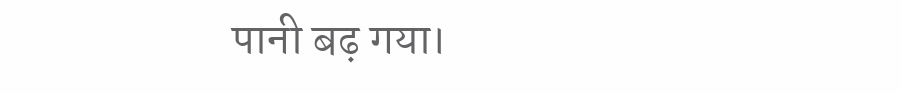पानी बढ़ गया।